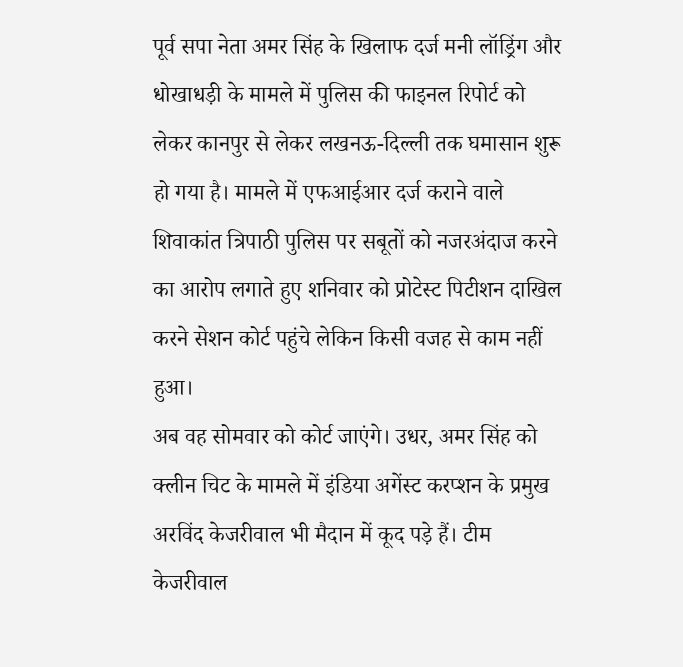पूर्व सपा नेता अमर सिंह के खिलाफ दर्ज मनी लॉड्रिंग और धोखाधड़ी के मामले में पुलिस की फाइनल रिपोर्ट को लेकर कानपुर से लेकर लखनऊ-दिल्ली तक घमासान शुरू हो गया है। मामले में एफआईआर दर्ज कराने वाले शिवाकांत त्रिपाठी पुलिस पर सबूतों को नजरअंदाज करने का आरोप लगाते हुए शनिवार को प्रोटेस्ट पिटीशन दाखिल करने सेशन कोर्ट पहुंचे लेकिन किसी वजह से काम नहीं हुआ।
अब वह सोमवार को कोर्ट जाएंगे। उधर, अमर सिंह को क्लीन चिट के मामले में इंडिया अगेंस्ट करप्शन के प्रमुख अरविंद केजरीवाल भी मैदान में कूद पड़े हैं। टीम केजरीवाल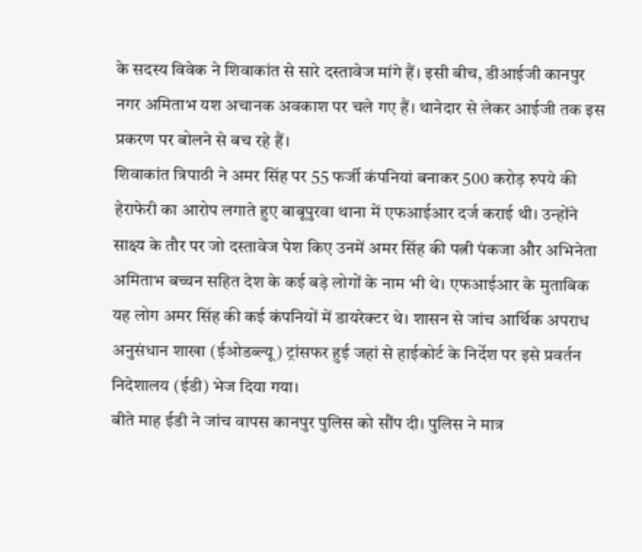के सदस्य विवेक ने शिवाकांत से सारे दस्तावेज मांगे हैं। इसी बीच, डीआईजी कानपुर नगर अमिताभ यश अचानक अवकाश पर चले गए हैं। थानेदार से लेकर आईजी तक इस प्रकरण पर बोलने से बच रहे हैं।
शिवाकांत त्रिपाठी ने अमर सिंह पर 55 फर्जी कंपनियां बनाकर 500 करोड़ रुपये की हेराफेरी का आरोप लगाते हुए बाबूपुरवा थाना में एफआईआर दर्ज कराई थी। उन्होंने साक्ष्य के तौर पर जो दस्तावेज पेश किए उनमें अमर सिंह की पत्नी पंकजा और अभिनेता अमिताभ बच्चन सहित देश के कई बड़े लोगों के नाम भी थे। एफआईआर के मुताबिक यह लोग अमर सिंह की कई कंपनियों में डायरेक्टर थे। शासन से जांच आर्थिक अपराध अनुसंधान शाखा (ईओडब्ल्यू) ट्रांसफर हुई जहां से हाईकोर्ट के निर्देश पर इसे प्रवर्तन निदेशालय (ईडी) भेज दिया गया।
बीते माह ईडी ने जांच वापस कानपुर पुलिस को सौंप दी। पुलिस ने मात्र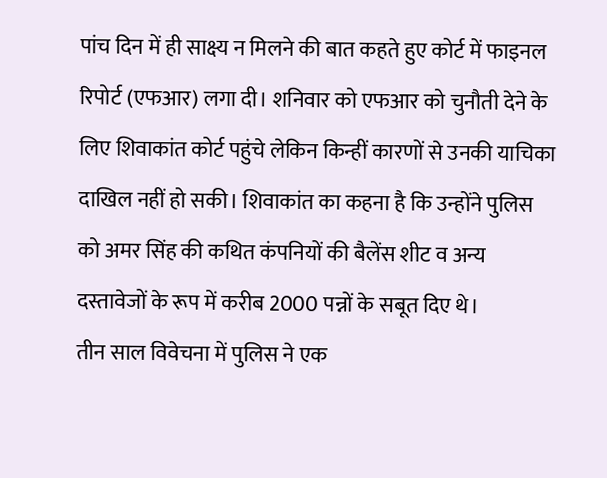पांच दिन में ही साक्ष्य न मिलने की बात कहते हुए कोर्ट में फाइनल रिपोर्ट (एफआर) लगा दी। शनिवार को एफआर को चुनौती देने के लिए शिवाकांत कोर्ट पहुंचे लेकिन किन्हीं कारणों से उनकी याचिका दाखिल नहीं हो सकी। शिवाकांत का कहना है कि उन्होंने पुलिस को अमर सिंह की कथित कंपनियों की बैलेंस शीट व अन्य दस्तावेजों के रूप में करीब 2000 पन्नों के सबूत दिए थे।
तीन साल विवेचना में पुलिस ने एक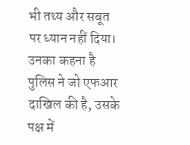भी तथ्य और सबूत पर ध्यान नहीं दिया। उनका कहना है पुलिस ने जो एफआर दाखिल की है, उसके पक्ष में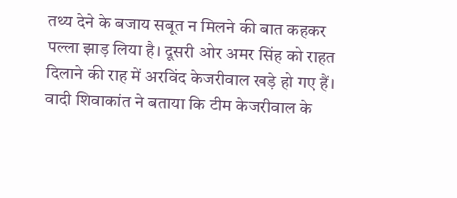तथ्य देने के बजाय सबूत न मिलने की बात कहकर पल्ला झाड़ लिया है। दूसरी ओर अमर सिंह को राहत दिलाने की राह में अरविंद केजरीवाल खड़े हो गए हैं। वादी शिवाकांत ने बताया कि टीम केजरीवाल के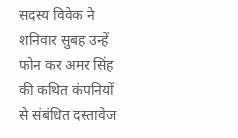सदस्य विवेक ने शनिवार सुबह उन्हें फोन कर अमर सिंह की कथित कंपनियों से संबंधित दस्तावेज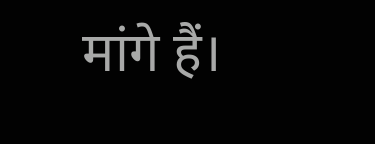मांगे हैं।